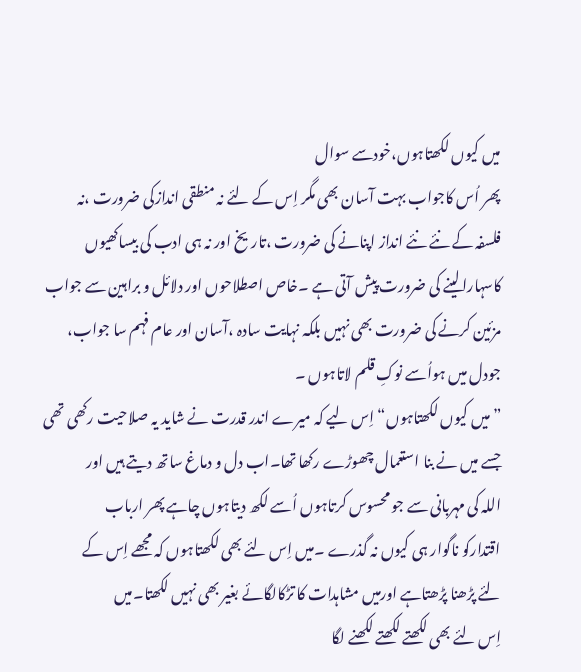میں کیوں لکھتاہوں،خودسے سوال
پھر اُس کاجواب بہت آسان بھی مگر اِس کے لئے نہ منطقی اندازکی ضرورت ،نہ
فلسفہ کے نئے نئے انداز اپنانے کی ضرورت ،تاریخ اور نہ ہی ادب کی بیساکھیوں
کاسہارالینے کی ضرورت پیش آتی ہے ۔خاص اصطلاحوں اور دلائل و براہین سے جواب
مزئین کرنے کی ضرورت بھی نہیں بلکہ نہایت سادہ ،آسان اور عام فہم سا جواب،
جودل میں ہواُسے نوکِ قلم لاتاہوں ۔
”میں کیوں لکھتاہوں“ اِس لیے کہ میرے اندر قدرت نے شاید یہ صلاحیت رکھی تھی
جسے میں نے بنا استعمال چھوڑے رکھا تھا۔اب دل و دماغ ساتھ دیتے ہیں اور
اللہ کی مہربانی سے جو محسوس کرتاہوں اُسے لکھ دیتاہوں چاہے پھر ارباب
اقتدارکو ناگوار ہی کیوں نہ گذرے ۔میں اِس لئے بھی لکھتاہوں کہ مجھے اِس کے
لئے پڑھنا پڑھتاہے اورمیں مشاہدات کا تڑکالگائے بغیر بھی نہیں لکھتا۔میں
اِس لئے بھی لکھتے لکھتے لکھنے لگا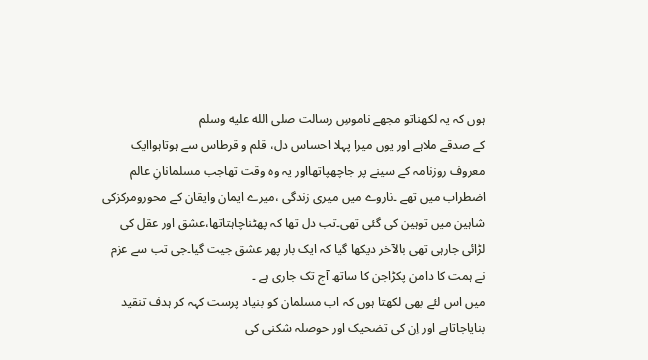ہوں کہ یہ لکھناتو مجھے ناموسِ رسالت صلى الله عليه وسلم
کے صدقے ملاہے اور یوں میرا پہلا احساس دل، قلم و قرطاس سے ہوتاہواایک
معروف روزنامہ کے سینے پر جاچھپاتھااور یہ وہ وقت تھاجب مسلمانانِ عالم
اضطراب میں تھے ۔ناروے میں میری زندگی ،میرے ایمان وایقان کے محورومرکزکی
شاہین میں توہین کی گئی تھی۔تب دل تھا کہ پھٹناچاہتاتھا،عشق اور عقل کی
لڑائی جارہی تھی بالآخر دیکھا گیا کہ ایک بار پھر عشق جیت گیا۔جی تب سے عزم
نے ہمت کا دامن پکڑاجن کا ساتھ آج تک جاری ہے ۔
میں اس لئے بھی لکھتا ہوں کہ اب مسلمان کو بنیاد پرست کہہ کر ہدف تنقید
بنایاجاتاہے اور اِن کی تضحیک اور حوصلہ شکنی کی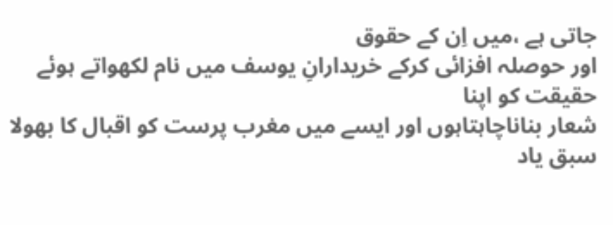جاتی ہے ،میں اِن کے حقوق
اور حوصلہ افزائی کرکے خریدارانِ یوسف میں نام لکھواتے ہوئے حقیقت کو اپنا
شعار بناناچاہتاہوں اور ایسے میں مغرب پرست کو اقبال کا بھولا سبق یاد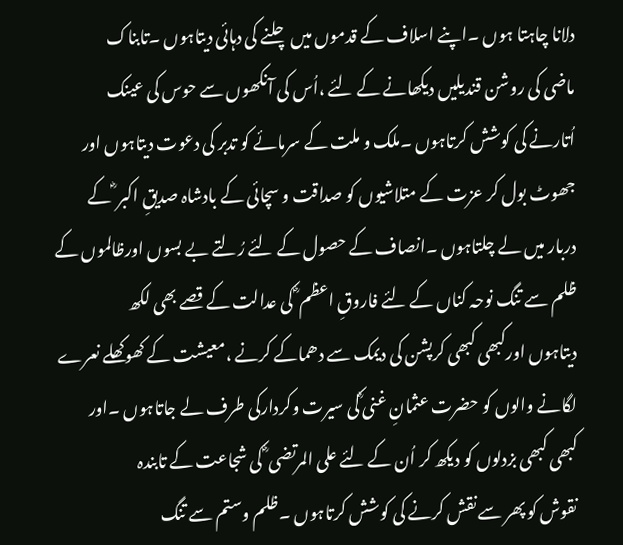دلانا چاہتا ہوں ۔اپنے اسلاف کے قدموں میں چلنے کی دہائی دیتاہوں ۔تابناک
ماضی کی روشن قندیلیں دیکھانے کے لئے ،اُس کی آنکھوں سے حوس کی عینک
اُتارنے کی کوشش کرتاہوں ۔ملک و ملت کے سرمائے کو تدبر کی دعوت دیتاہوں اور
جھوٹ بول کر عزت کے متلاشیوں کو صداقت و سچائی کے بادشاہ صدیقِ اکبر ؓ کے
دربار میں لے چلتاہوں ۔انصاف کے حصول کے لئے رُلتے بے بسوں اورظالموں کے
ظلم سے تنگ نوحہ کناں کے لئے فاروقِ اعظم ؓ کی عدالت کے قصے بھی لکھ
دیتاہوں اورکبھی کبھی کرپشن کی دیمک سے دھماکے کرنے ،معیشت کے کھوکھلے نعرے
لگانے والوں کو حضرت عثمانِ غنی ؓکی سیرت وکردارکی طرف لے جاتاہوں ۔اور
کبھی کبھی بزدلوں کو دیکھ کر اُن کے لئے علی المرتضی ؓ کی شجاعت کے تابندہ
نقوش کو پھر سے نقش کرنے کی کوشش کرتاہوں ۔ظلم وستم سے تنگ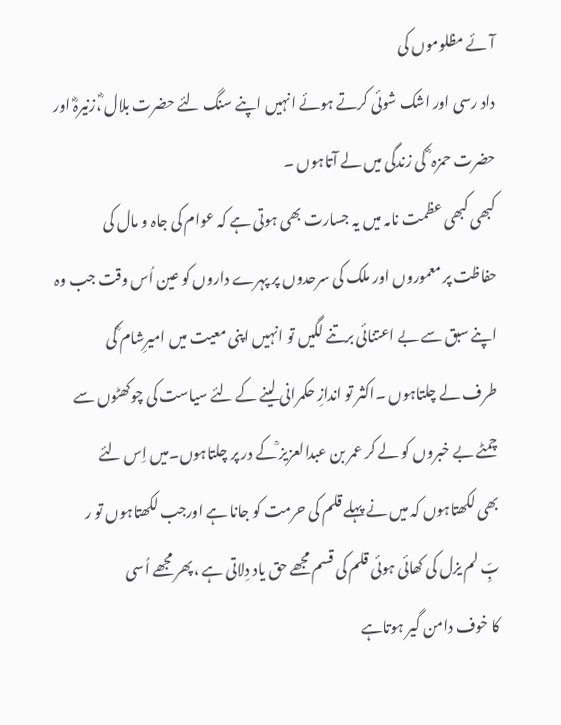آئے مظلوموں کی
داد رسی اور اشک شوئی کرتے ہوئے انہیں اپنے سنگ لئے حضرت بلال ؓ،زنیرہؓ اور
حضرت حمزہ ؓ کی زندگی میں لے آتاہوں ۔
کبھی کبھی عظمت نامہ میں یہ جسارت بھی ہوتی ہے کہ عوام کی جاہ و مال کی
حفاظت پر معموروں اور ملک کی سرحدوں پر پہرے داروں کو عین اُس وقت جب وہ
اپنے سبق سے بے اعتنائی برتنے لگیں تو انہیں اپنی معیت میں امیرِشام ؓکی
طرف لے چلتاہوں ۔اکثر تو اندازِ حکمرانی لینے کے لئے سیاست کی چوکھٹوں سے
چمٹے بے خبروں کو لے کر عمر بن عبدالعزیز ؒکے در پر چلتاہوں۔میں اِس لئے
بھی لکھتاہوں کہ میں نے پہلے قلم کی حرمت کو جانا ہے اورجب لکھتاہوں تو ر
بِّ لم یزل کی کھائی ہوئی قلم کی قسم مجھے حق یاد دِلاتی ہے ،پھر مجھے اُسی
کا خوف دامن گیر ہوتاہے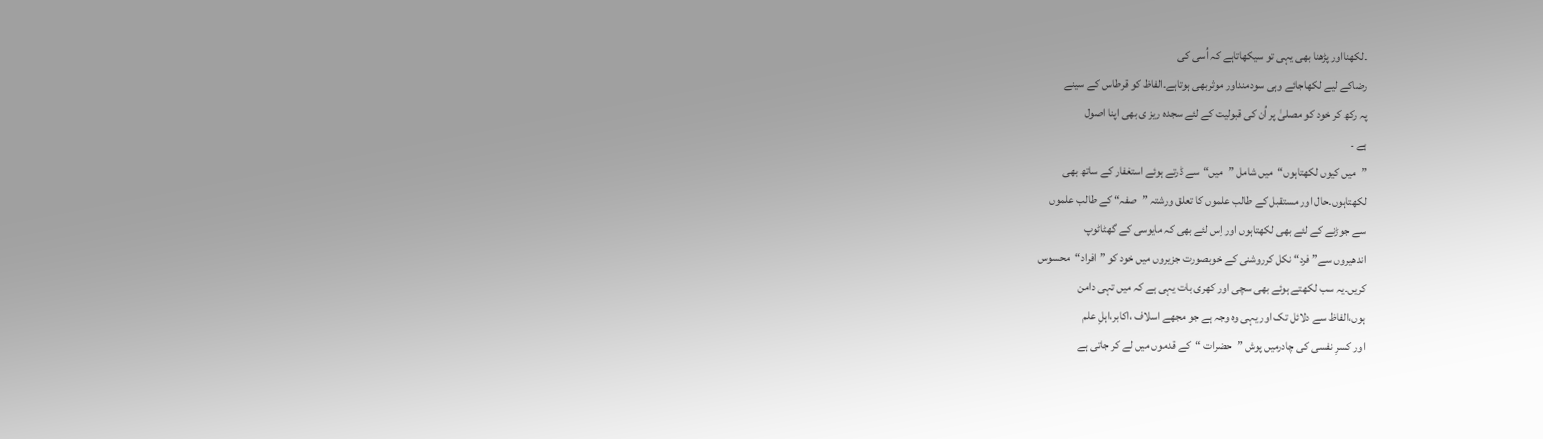۔لکھنااور پڑھنا بھی یہی تو سیکھاتاہے کہ اُسی کی
رضاکے لیے لکھاجائے وہی سودمنداور موثربھی ہوتاہے۔الفاظ کو قرطاس کے سینے
پہ رکھ کر خود کو مصلیٰ پر اُن کی قبولیت کے لئے سجدہ ریز ی بھی اپنا اصول
ہے ۔
”میں کیوں لکھتاہوں“میں شامل ”میں“سے ڈرتے ہوئے استغفار کے ساتھ بھی
لکھتاہوں۔حال اور مستقبل کے طالب علموں کا تعلق ورشتہ ”صفہ“ کے طالب علموں
سے جوڑنے کے لئے بھی لکھتاہوں اور اِس لئے بھی کہ مایوسی کے گھٹاٹوپ
اندھیروں سے” فرد“ نکل کرروشنی کے خوبصورت جزیروں میں خود کو ”افراد“محسوس
کریں۔یہ سب لکھتے ہوئے بھی سچی اور کھری بات یہی ہے کہ میں تہی دامن
ہوں،الفاظ سے دلائل تک اور یہی وہ وجہ ہے جو مجھے اسلاف ،اکابر،اہلِ علم
اور کسرِ نفسی کی چادرمیں پوش ”حضرات “کے قدموں میں لے کر جاتی ہے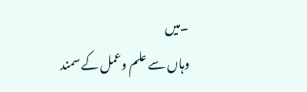۔میں
وہاں سے علم وعمل کے سمند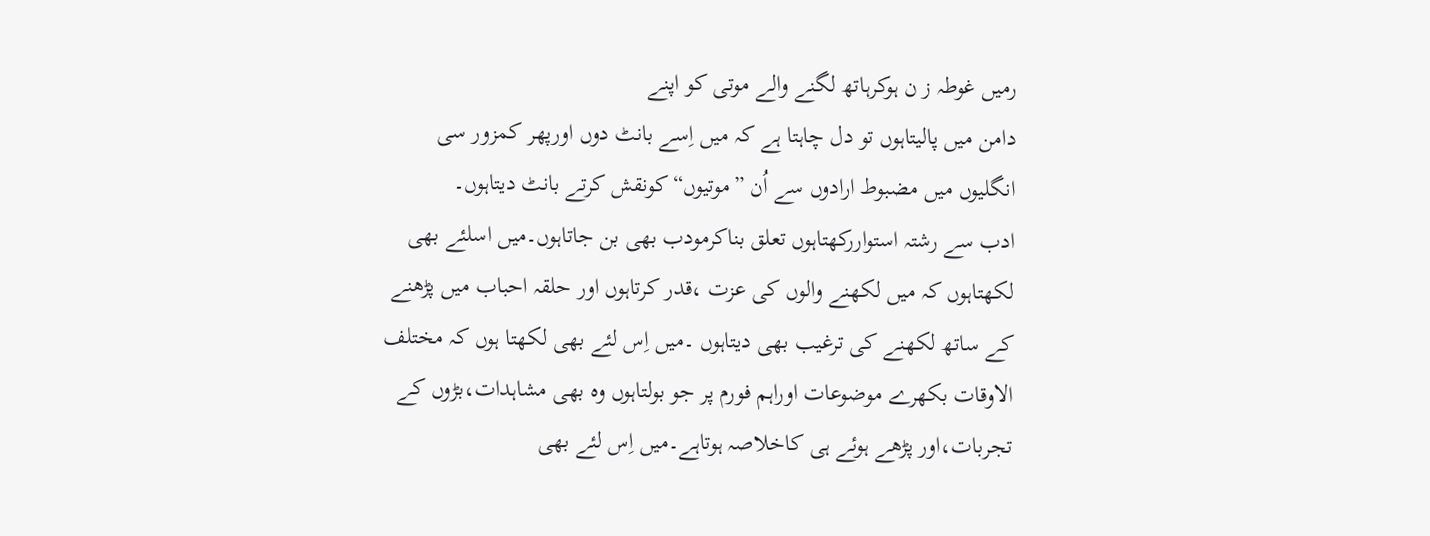رمیں غوطہ ز ن ہوکرہاتھ لگنے والے موتی کو اپنے
دامن میں پالیتاہوں تو دل چاہتا ہے کہ میں اِسے بانٹ دوں اورپھر کمزور سی
انگلیوں میں مضبوط ارادوں سے اُن ”موتیوں“کونقش کرتے بانٹ دیتاہوں۔
ادب سے رشتہ استواررکھتاہوں تعلق بناکرمودب بھی بن جاتاہوں۔میں اسلئے بھی
لکھتاہوں کہ میں لکھنے والوں کی عزت ،قدر کرتاہوں اور حلقہ احباب میں پڑھنے
کے ساتھ لکھنے کی ترغیب بھی دیتاہوں ۔میں اِس لئے بھی لکھتا ہوں کہ مختلف
الاوقات بکھرے موضوعات اوراہم فورم پر جو بولتاہوں وہ بھی مشاہدات،بڑوں کے
تجربات،اور پڑھے ہوئے ہی کاخلاصہ ہوتاہے۔میں اِس لئے بھی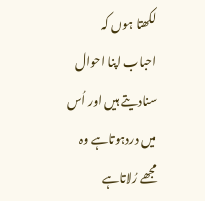لکھتا ہوں کہ
احباب اپنا احوال سنادیتے ہیں اور اُس میں دردہوتاہے وہ مجھے رُلاتاہے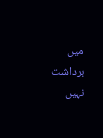میں
برداشت نہیں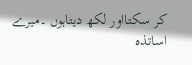کر سکتااور لکھ دیتاہوں ۔میرے اساتذہ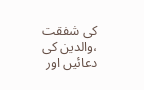کی شفقت ،والدین کی
دعائیں اور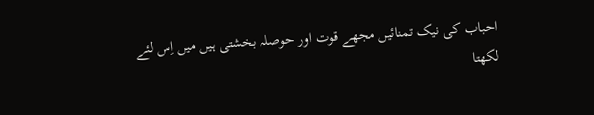احباب کی نیک تمنائیں مجھے قوت اور حوصلہ بخشتی ہیں میں اِس لئے
لکھتا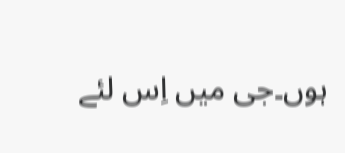ہوں۔جی میں اِس لئے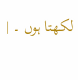لکھتا ہوں ۔ |